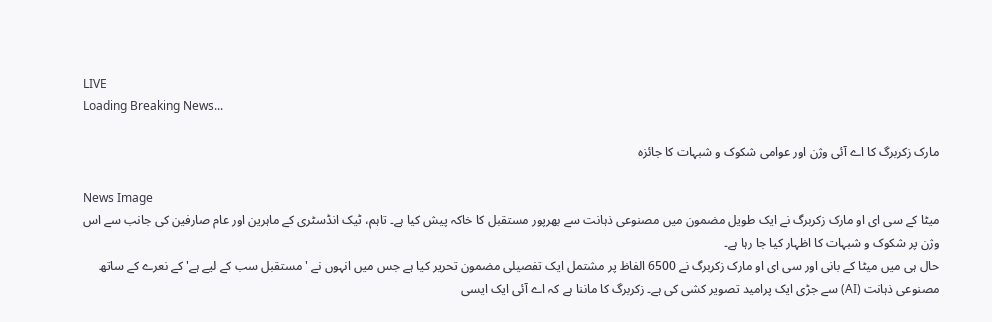LIVE
Loading Breaking News...

مارک زکربرگ کا اے آئی وژن اور عوامی شکوک و شبہات کا جائزہ

News Image
میٹا کے سی ای او مارک زکربرگ نے ایک طویل مضمون میں مصنوعی ذہانت سے بھرپور مستقبل کا خاکہ پیش کیا ہے۔ تاہم، ٹیک انڈسٹری کے ماہرین اور عام صارفین کی جانب سے اس وژن پر شکوک و شبہات کا اظہار کیا جا رہا ہے۔
حال ہی میں میٹا کے بانی اور سی ای او مارک زکربرگ نے 6500 الفاظ پر مشتمل ایک تفصیلی مضمون تحریر کیا ہے جس میں انہوں نے 'مستقبل سب کے لیے ہے' کے نعرے کے ساتھ مصنوعی ذہانت (AI) سے جڑی ایک پرامید تصویر کشی کی ہے۔ زکربرگ کا ماننا ہے کہ اے آئی ایک ایسی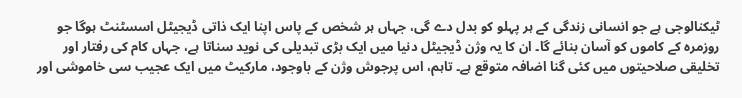ٹیکنالوجی ہے جو انسانی زندگی کے ہر پہلو کو بدل دے گی، جہاں ہر شخص کے پاس اپنا ایک ذاتی ڈیجیٹل اسسٹنٹ ہوگا جو روزمرہ کے کاموں کو آسان بنائے گا۔ ان کا یہ وژن ڈیجیٹل دنیا میں ایک بڑی تبدیلی کی نوید سناتا ہے، جہاں کام کی رفتار اور تخلیقی صلاحیتوں میں کئی گنا اضافہ متوقع ہے۔ تاہم، اس پرجوش وژن کے باوجود، مارکیٹ میں ایک عجیب سی خاموشی اور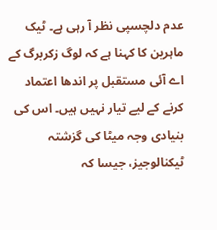عدم دلچسپی نظر آ رہی ہے۔ ٹیک ماہرین کا کہنا ہے کہ لوگ زکربرگ کے اے آئی مستقبل پر اندھا اعتماد کرنے کے لیے تیار نہیں ہیں۔ اس کی بنیادی وجہ میٹا کی گزشتہ ٹیکنالوجیز، جیسا کہ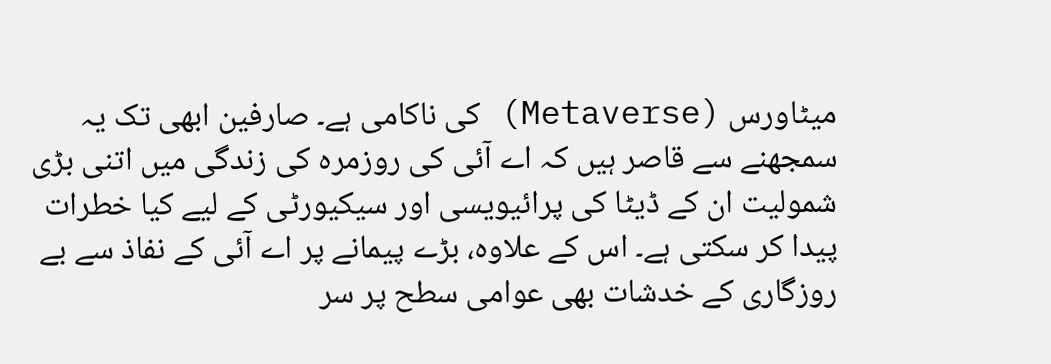میٹاورس (Metaverse) کی ناکامی ہے۔ صارفین ابھی تک یہ سمجھنے سے قاصر ہیں کہ اے آئی کی روزمرہ کی زندگی میں اتنی بڑی شمولیت ان کے ڈیٹا کی پرائیویسی اور سیکیورٹی کے لیے کیا خطرات پیدا کر سکتی ہے۔ اس کے علاوہ، بڑے پیمانے پر اے آئی کے نفاذ سے بے روزگاری کے خدشات بھی عوامی سطح پر سر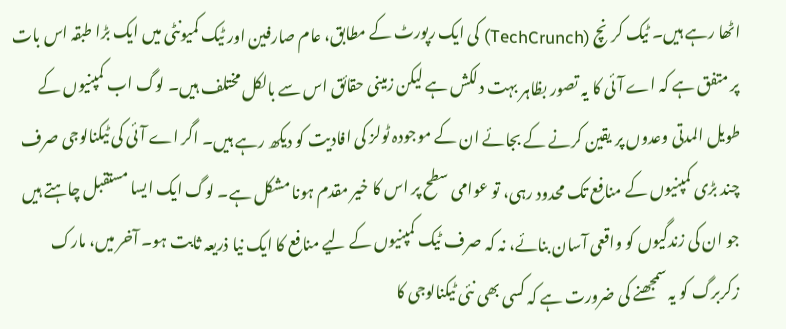اٹھا رہے ہیں۔ ٹیک کرنچ (TechCrunch) کی ایک رپورٹ کے مطابق، عام صارفین اور ٹیک کمیونٹی میں ایک بڑا طبقہ اس بات پر متفق ہے کہ اے آئی کا یہ تصور بظاہر بہت دلکش ہے لیکن زمینی حقائق اس سے بالکل مختلف ہیں۔ لوگ اب کمپنیوں کے طویل المدتی وعدوں پر یقین کرنے کے بجائے ان کے موجودہ ٹولز کی افادیت کو دیکھ رہے ہیں۔ اگر اے آئی کی ٹیکنالوجی صرف چند بڑی کمپنیوں کے منافع تک محدود رہی، تو عوامی سطح پر اس کا خیر مقدم ہونا مشکل ہے۔ لوگ ایک ایسا مستقبل چاہتے ہیں جو ان کی زندگیوں کو واقعی آسان بنائے، نہ کہ صرف ٹیک کمپنیوں کے لیے منافع کا ایک نیا ذریعہ ثابت ہو۔ آخر میں، مارک زکربرگ کو یہ سمجھنے کی ضرورت ہے کہ کسی بھی نئی ٹیکنالوجی کا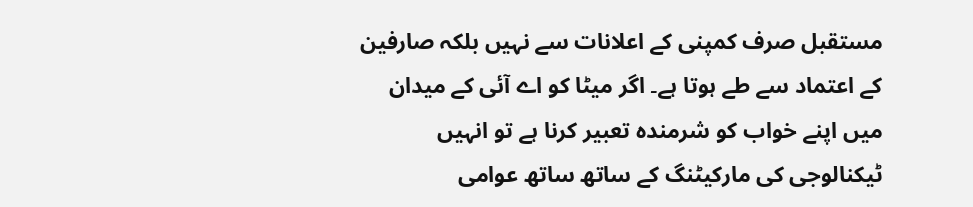مستقبل صرف کمپنی کے اعلانات سے نہیں بلکہ صارفین کے اعتماد سے طے ہوتا ہے۔ اگر میٹا کو اے آئی کے میدان میں اپنے خواب کو شرمندہ تعبیر کرنا ہے تو انہیں ٹیکنالوجی کی مارکیٹنگ کے ساتھ ساتھ عوامی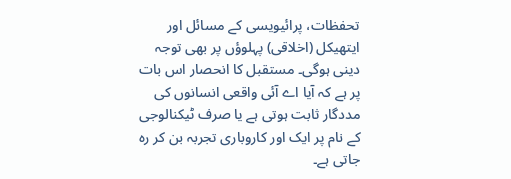تحفظات، پرائیویسی کے مسائل اور ایتھیکل (اخلاقی) پہلوؤں پر بھی توجہ دینی ہوگی۔ مستقبل کا انحصار اس بات پر ہے کہ آیا اے آئی واقعی انسانوں کی مددگار ثابت ہوتی ہے یا صرف ٹیکنالوجی کے نام پر ایک اور کاروباری تجربہ بن کر رہ جاتی ہے۔